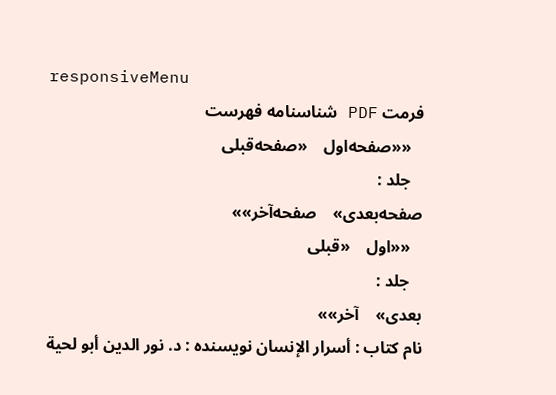responsiveMenu
فرمت PDF شناسنامه فهرست
   ««صفحه‌اول    «صفحه‌قبلی
   جلد :
صفحه‌بعدی»    صفحه‌آخر»»
   ««اول    «قبلی
   جلد :
بعدی»    آخر»»
نام کتاب : أسرار الإنسان نویسنده : د. نور الدين أبو لحية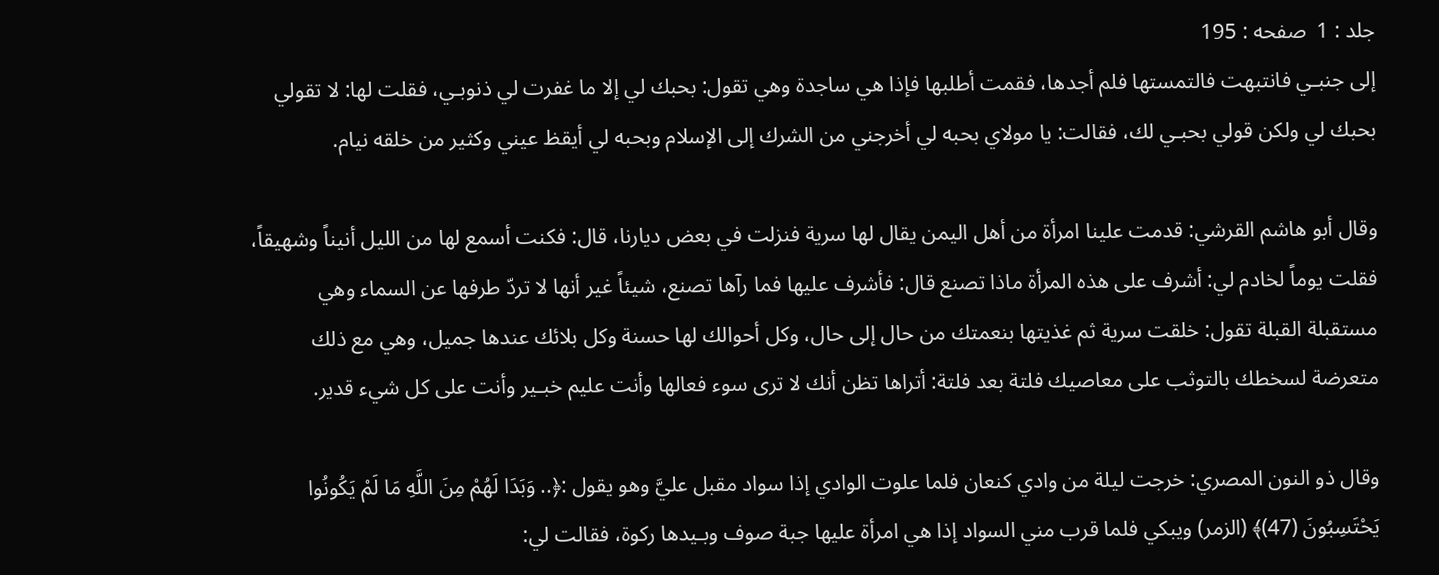جلد : 1  صفحه : 195
إلى جنبـي فانتبهت فالتمستها فلم أجدها، فقمت أطلبها فإذا هي ساجدة وهي تقول: بحبك لي إلا ما غفرت لي ذنوبـي، فقلت لها: لا تقولي بحبك لي ولكن قولي بحبـي لك، فقالت: يا مولاي بحبه لي أخرجني من الشرك إلى الإسلام وبحبه لي أيقظ عيني وكثير من خلقه نيام.

وقال أبو هاشم القرشي: قدمت علينا امرأة من أهل اليمن يقال لها سرية فنزلت في بعض ديارنا، قال: فكنت أسمع لها من الليل أنيناً وشهيقاً، فقلت يوماً لخادم لي: أشرف على هذه المرأة ماذا تصنع قال: فأشرف عليها فما رآها تصنع، شيئاً غير أنها لا تردّ طرفها عن السماء وهي مستقبلة القبلة تقول: خلقت سرية ثم غذيتها بنعمتك من حال إلى حال، وكل أحوالك لها حسنة وكل بلائك عندها جميل، وهي مع ذلك متعرضة لسخطك بالتوثب على معاصيك فلتة بعد فلتة: أتراها تظن أنك لا ترى سوء فعالها وأنت عليم خبـير وأنت على كل شيء قدير.

وقال ذو النون المصري: خرجت ليلة من وادي كنعان فلما علوت الوادي إذا سواد مقبل عليَّ وهو يقول :﴿.. وَبَدَا لَهُمْ مِنَ اللَّهِ مَا لَمْ يَكُونُوا يَحْتَسِبُونَ (47)﴾ (الزمر) ويبكي فلما قرب مني السواد إذا هي امرأة عليها جبة صوف وبـيدها ركوة، فقالت لي: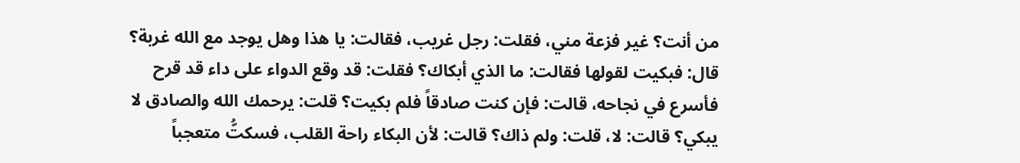من أنت؟ غير فزعة مني، فقلت: رجل غريب، فقالت: يا هذا وهل يوجد مع الله غربة؟ قال: فبكيت لقولها فقالت: ما الذي أبكاك؟ فقلت: قد وقع الدواء على داء قد قرح فأسرع في نجاحه، قالت: فإن كنت صادقاً فلم بكيت؟ قلت: يرحمك الله والصادق لا يبكي؟ قالت: لا، قلت: ولم ذاك؟ قالت: لأن البكاء راحة القلب، فسكتُّ متعجباً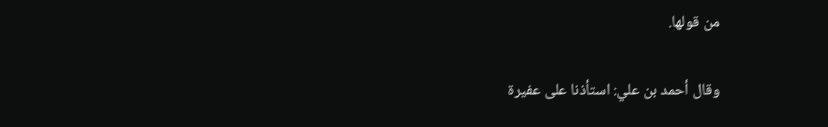من قولها.

وقال أحمد بن علي: استأذنا على عفيرة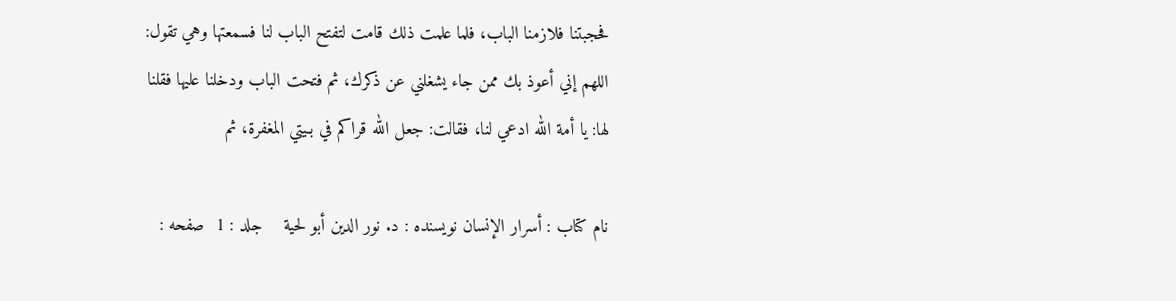فحجبتنا فلازمنا الباب، فلما علمت ذلك قامت لتفتح الباب لنا فسمعتها وهي تقول: اللهم إني أعوذ بك ممن جاء يشغلني عن ذكرك، ثم فتحت الباب ودخلنا عليها فقلنا لها: يا أمة الله ادعي لنا، فقالت: جعل الله قراكم في بـيتي المغفرة، ثم

نام کتاب : أسرار الإنسان نویسنده : د. نور الدين أبو لحية    جلد : 1  صفحه :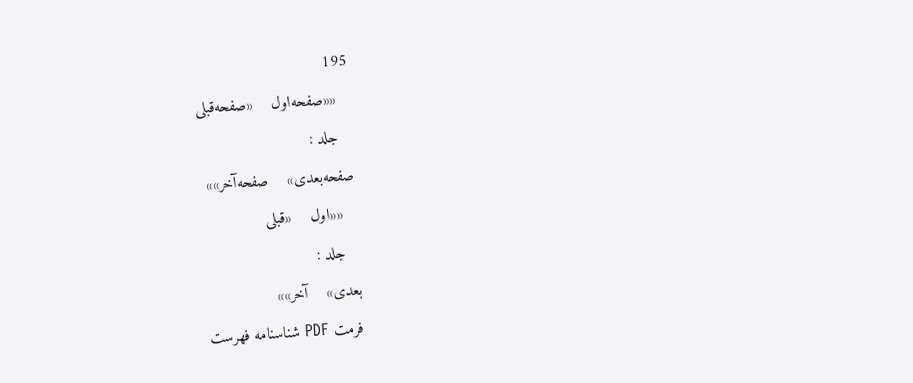195
   ««صفحه‌اول    «صفحه‌قبلی
   جلد :
صفحه‌بعدی»    صفحه‌آخر»»
   ««اول    «قبلی
   جلد :
بعدی»    آخر»»
فرمت PDF شناسنامه فهرست